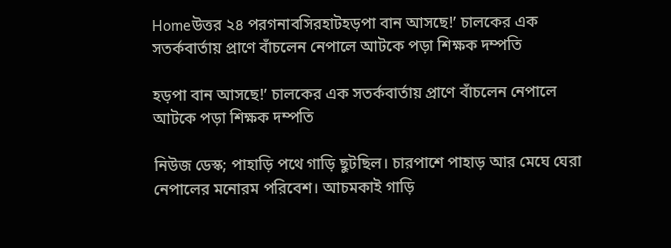Homeউত্তর ২৪ পরগনাবসিরহাটহড়পা বান আসছে!’ চালকের এক সতর্কবার্তায় প্রাণে বাঁচলেন নেপালে আটকে পড়া শিক্ষক দম্পতি

হড়পা বান আসছে!’ চালকের এক সতর্কবার্তায় প্রাণে বাঁচলেন নেপালে আটকে পড়া শিক্ষক দম্পতি

নিউজ ডেস্ক; পাহাড়ি পথে গাড়ি ছুটছিল। চারপাশে পাহাড় আর মেঘে ঘেরা নেপালের মনোরম পরিবেশ। আচমকাই গাড়ি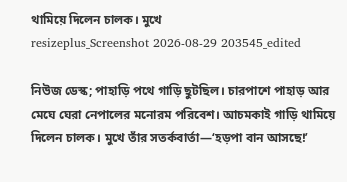থামিয়ে দিলেন চালক। মুখে
resizeplus_Screenshot 2026-08-29 203545_edited

নিউজ ডেস্ক; পাহাড়ি পথে গাড়ি ছুটছিল। চারপাশে পাহাড় আর মেঘে ঘেরা নেপালের মনোরম পরিবেশ। আচমকাই গাড়ি থামিয়ে দিলেন চালক। মুখে তাঁর সতর্কবার্তা—‘হড়পা বান আসছে!’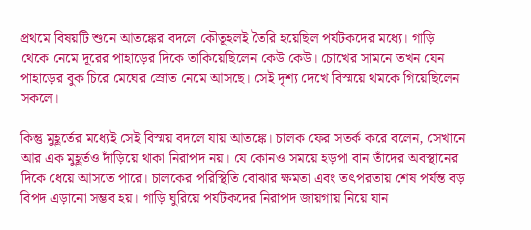প্রথমে বিষয়টি শুনে আতঙ্কের বদলে কৌতূহলই তৈরি হয়েছিল পর্যটকদের মধ্যে। গাড়ি থেকে নেমে দূরের পাহাড়ের দিকে তাকিয়েছিলেন কেউ কেউ। চোখের সামনে তখন যেন পাহাড়ের বুক চিরে মেঘের স্রোত নেমে আসছে। সেই দৃশ্য দেখে বিস্ময়ে থমকে গিয়েছিলেন সকলে।

কিন্তু মুহূর্তের মধ্যেই সেই বিস্ময় বদলে যায় আতঙ্কে। চালক ফের সতর্ক করে বলেন, সেখানে আর এক মুহূর্তও দাঁড়িয়ে থাকা নিরাপদ নয়। যে কোনও সময়ে হড়পা বান তাঁদের অবস্থানের দিকে ধেয়ে আসতে পারে। চালকের পরিস্থিতি বোঝার ক্ষমতা এবং তৎপরতায় শেষ পর্যন্ত বড় বিপদ এড়ানো সম্ভব হয়। গাড়ি ঘুরিয়ে পর্যটকদের নিরাপদ জায়গায় নিয়ে যান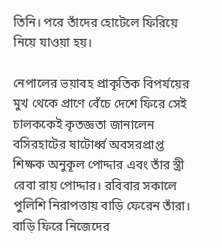তিনি। পরে তাঁদের হোটেলে ফিরিয়ে নিয়ে যাওয়া হয়।

নেপালের ভয়াবহ প্রাকৃতিক বিপর্যয়ের মুখ থেকে প্রাণে বেঁচে দেশে ফিরে সেই চালককেই কৃতজ্ঞতা জানালেন বসিরহাটের ষাটোর্ধ্ব অবসরপ্রাপ্ত শিক্ষক অনুকূল পোদ্দার এবং তাঁর স্ত্রী রেবা রায় পোদ্দার। রবিবার সকালে পুলিশি নিরাপত্তায় বাড়ি ফেরেন তাঁরা। বাড়ি ফিরে নিজেদের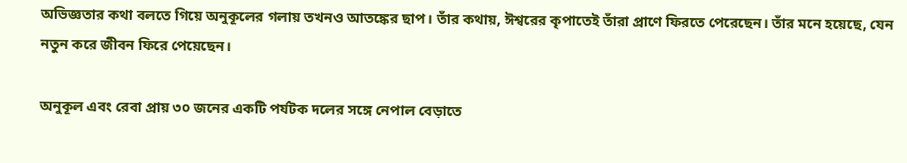অভিজ্ঞতার কথা বলতে গিয়ে অনুকূলের গলায় তখনও আতঙ্কের ছাপ। তাঁর কথায়, ঈশ্বরের কৃপাতেই তাঁরা প্রাণে ফিরতে পেরেছেন। তাঁর মনে হয়েছে, যেন নতুন করে জীবন ফিরে পেয়েছেন।

অনুকূল এবং রেবা প্রায় ৩০ জনের একটি পর্যটক দলের সঙ্গে নেপাল বেড়াতে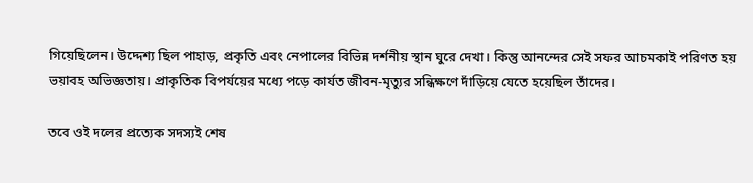গিয়েছিলেন। উদ্দেশ্য ছিল পাহাড়, প্রকৃতি এবং নেপালের বিভিন্ন দর্শনীয় স্থান ঘুরে দেখা। কিন্তু আনন্দের সেই সফর আচমকাই পরিণত হয় ভয়াবহ অভিজ্ঞতায়। প্রাকৃতিক বিপর্যয়ের মধ্যে পড়ে কার্যত জীবন-মৃত্যুর সন্ধিক্ষণে দাঁড়িয়ে যেতে হয়েছিল তাঁদের।

তবে ওই দলের প্রত্যেক সদস্যই শেষ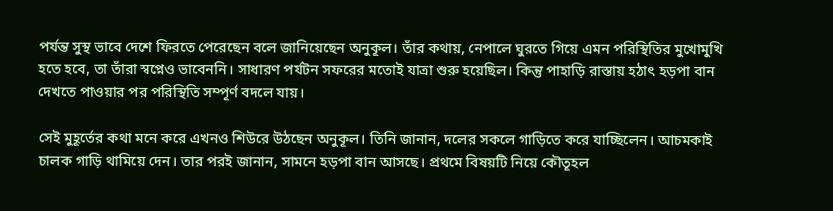পর্যন্ত সুস্থ ভাবে দেশে ফিরতে পেরেছেন বলে জানিয়েছেন অনুকূল। তাঁর কথায়, নেপালে ঘুরতে গিয়ে এমন পরিস্থিতির মুখোমুখি হতে হবে, তা তাঁরা স্বপ্নেও ভাবেননি। সাধারণ পর্যটন সফরের মতোই যাত্রা শুরু হয়েছিল। কিন্তু পাহাড়ি রাস্তায় হঠাৎ হড়পা বান দেখতে পাওয়ার পর পরিস্থিতি সম্পূর্ণ বদলে যায়।

সেই মুহূর্তের কথা মনে করে এখনও শিউরে উঠছেন অনুকূল। তিনি জানান, দলের সকলে গাড়িতে করে যাচ্ছিলেন। আচমকাই চালক গাড়ি থামিয়ে দেন। তার পরই জানান, সামনে হড়পা বান আসছে। প্রথমে বিষয়টি নিয়ে কৌতূহল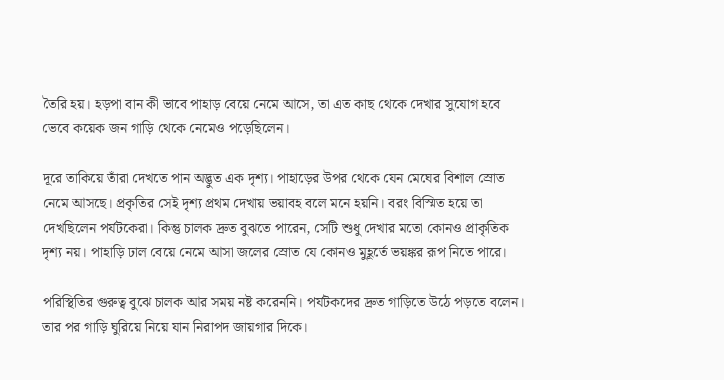তৈরি হয়। হড়পা বান কী ভাবে পাহাড় বেয়ে নেমে আসে, তা এত কাছ থেকে দেখার সুযোগ হবে ভেবে কয়েক জন গাড়ি থেকে নেমেও পড়েছিলেন।

দূরে তাকিয়ে তাঁরা দেখতে পান অদ্ভুত এক দৃশ্য। পাহাড়ের উপর থেকে যেন মেঘের বিশাল স্রোত নেমে আসছে। প্রকৃতির সেই দৃশ্য প্রথম দেখায় ভয়াবহ বলে মনে হয়নি। বরং বিস্মিত হয়ে তা দেখছিলেন পর্যটকেরা। কিন্তু চালক দ্রুত বুঝতে পারেন, সেটি শুধু দেখার মতো কোনও প্রাকৃতিক দৃশ্য নয়। পাহাড়ি ঢাল বেয়ে নেমে আসা জলের স্রোত যে কোনও মুহূর্তে ভয়ঙ্কর রূপ নিতে পারে।

পরিস্থিতির গুরুত্ব বুঝে চালক আর সময় নষ্ট করেননি। পর্যটকদের দ্রুত গাড়িতে উঠে পড়তে বলেন। তার পর গাড়ি ঘুরিয়ে নিয়ে যান নিরাপদ জায়গার দিকে।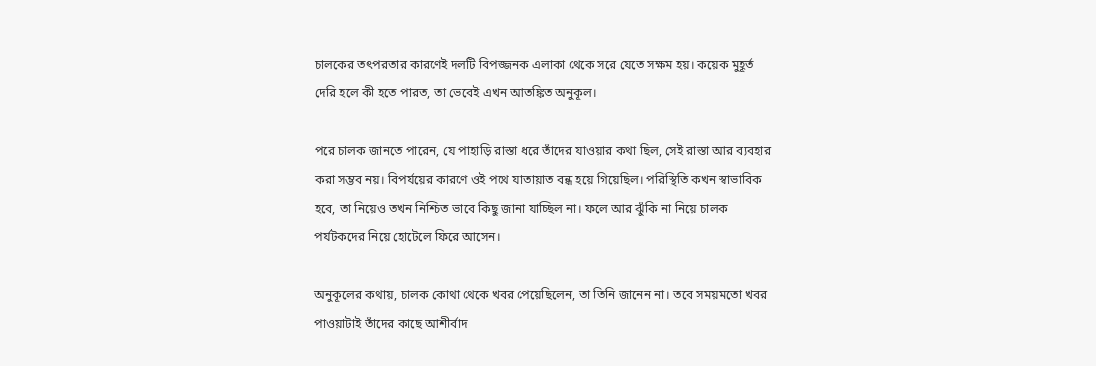চালকের তৎপরতার কারণেই দলটি বিপজ্জনক এলাকা থেকে সরে যেতে সক্ষম হয়। কয়েক মুহূর্ত দেরি হলে কী হতে পারত, তা ভেবেই এখন আতঙ্কিত অনুকূল।

পরে চালক জানতে পারেন, যে পাহাড়ি রাস্তা ধরে তাঁদের যাওয়ার কথা ছিল, সেই রাস্তা আর ব্যবহার করা সম্ভব নয়। বিপর্যয়ের কারণে ওই পথে যাতায়াত বন্ধ হয়ে গিয়েছিল। পরিস্থিতি কখন স্বাভাবিক হবে, তা নিয়েও তখন নিশ্চিত ভাবে কিছু জানা যাচ্ছিল না। ফলে আর ঝুঁকি না নিয়ে চালক পর্যটকদের নিয়ে হোটেলে ফিরে আসেন।

অনুকূলের কথায়, চালক কোথা থেকে খবর পেয়েছিলেন, তা তিনি জানেন না। তবে সময়মতো খবর পাওয়াটাই তাঁদের কাছে আশীর্বাদ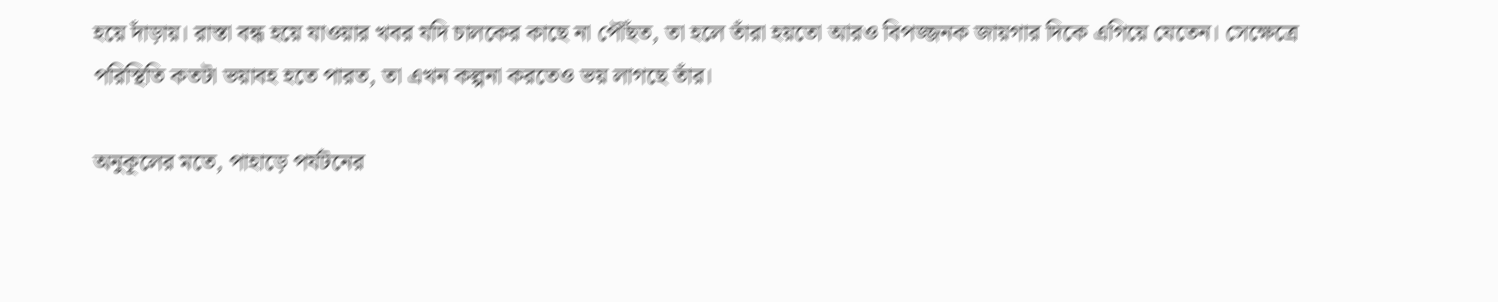হয়ে দাঁড়ায়। রাস্তা বন্ধ হয়ে যাওয়ার খবর যদি চালকের কাছে না পৌঁছত, তা হলে তাঁরা হয়তো আরও বিপজ্জনক জায়গার দিকে এগিয়ে যেতেন। সেক্ষেত্রে পরিস্থিতি কতটা ভয়াবহ হতে পারত, তা এখন কল্পনা করতেও ভয় লাগছে তাঁর।

অনুকূলের মতে, পাহাড়ে পর্যটনের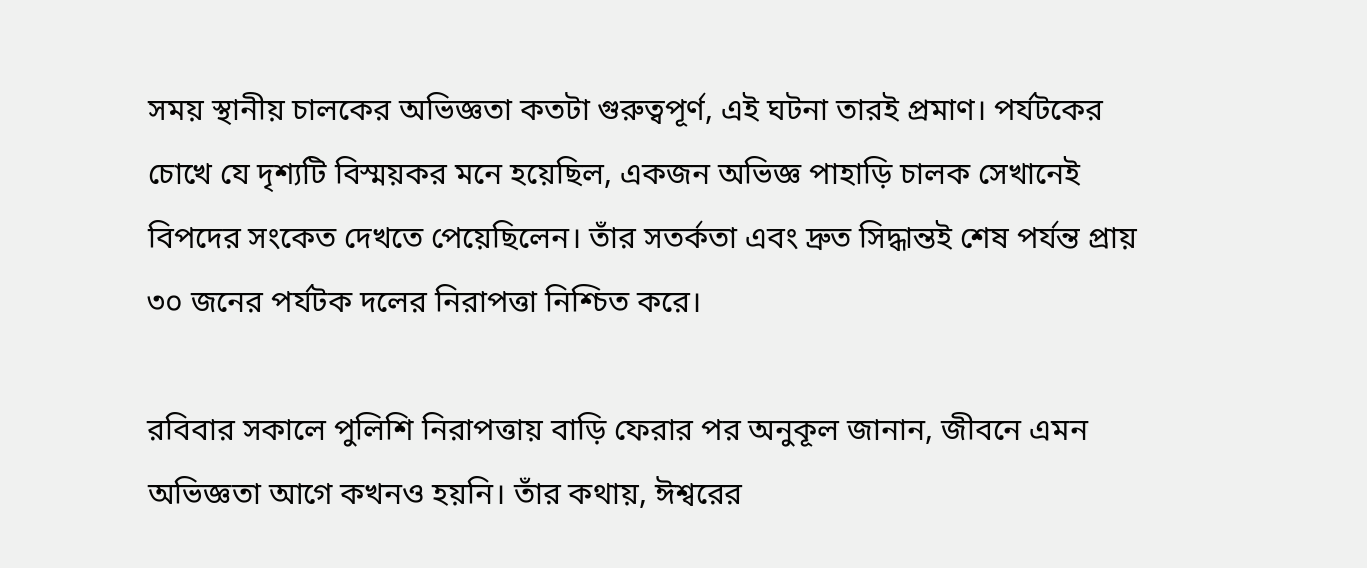সময় স্থানীয় চালকের অভিজ্ঞতা কতটা গুরুত্বপূর্ণ, এই ঘটনা তারই প্রমাণ। পর্যটকের চোখে যে দৃশ্যটি বিস্ময়কর মনে হয়েছিল, একজন অভিজ্ঞ পাহাড়ি চালক সেখানেই বিপদের সংকেত দেখতে পেয়েছিলেন। তাঁর সতর্কতা এবং দ্রুত সিদ্ধান্তই শেষ পর্যন্ত প্রায় ৩০ জনের পর্যটক দলের নিরাপত্তা নিশ্চিত করে।

রবিবার সকালে পুলিশি নিরাপত্তায় বাড়ি ফেরার পর অনুকূল জানান, জীবনে এমন অভিজ্ঞতা আগে কখনও হয়নি। তাঁর কথায়, ঈশ্বরের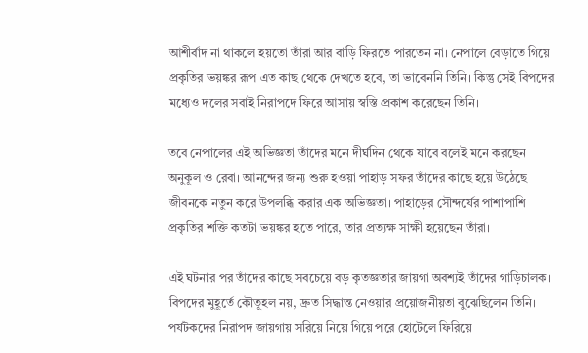আশীর্বাদ না থাকলে হয়তো তাঁরা আর বাড়ি ফিরতে পারতেন না। নেপালে বেড়াতে গিয়ে প্রকৃতির ভয়ঙ্কর রূপ এত কাছ থেকে দেখতে হবে, তা ভাবেননি তিনি। কিন্তু সেই বিপদের মধ্যেও দলের সবাই নিরাপদে ফিরে আসায় স্বস্তি প্রকাশ করেছেন তিনি।

তবে নেপালের এই অভিজ্ঞতা তাঁদের মনে দীর্ঘদিন থেকে যাবে বলেই মনে করছেন অনুকূল ও রেবা। আনন্দের জন্য শুরু হওয়া পাহাড় সফর তাঁদের কাছে হয়ে উঠেছে জীবনকে নতুন করে উপলব্ধি করার এক অভিজ্ঞতা। পাহাড়ের সৌন্দর্যের পাশাপাশি প্রকৃতির শক্তি কতটা ভয়ঙ্কর হতে পারে, তার প্রত্যক্ষ সাক্ষী হয়েছেন তাঁরা।

এই ঘটনার পর তাঁদের কাছে সবচেয়ে বড় কৃতজ্ঞতার জায়গা অবশ্যই তাঁদের গাড়িচালক। বিপদের মুহূর্তে কৌতূহল নয়, দ্রুত সিদ্ধান্ত নেওয়ার প্রয়োজনীয়তা বুঝেছিলেন তিনি। পর্যটকদের নিরাপদ জায়গায় সরিয়ে নিয়ে গিয়ে পরে হোটেলে ফিরিয়ে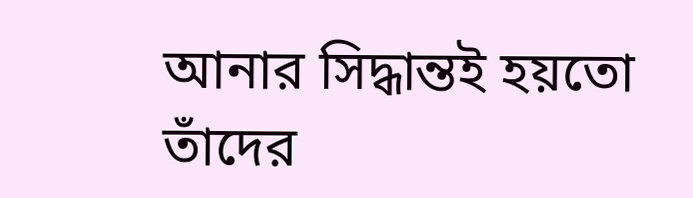আনার সিদ্ধান্তই হয়তো তাঁদের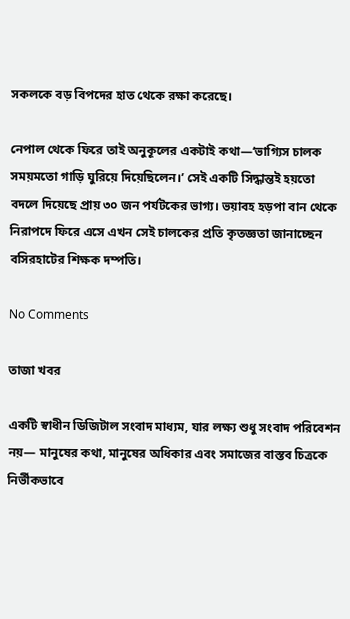সকলকে বড় বিপদের হাত থেকে রক্ষা করেছে।

নেপাল থেকে ফিরে তাই অনুকূলের একটাই কথা—‘ভাগ্যিস চালক সময়মতো গাড়ি ঘুরিয়ে দিয়েছিলেন।’ সেই একটি সিদ্ধান্তই হয়তো বদলে দিয়েছে প্রায় ৩০ জন পর্যটকের ভাগ্য। ভয়াবহ হড়পা বান থেকে নিরাপদে ফিরে এসে এখন সেই চালকের প্রতি কৃতজ্ঞতা জানাচ্ছেন বসিরহাটের শিক্ষক দম্পতি।

No Comments

তাজা খবর

একটি স্বাধীন ডিজিটাল সংবাদ মাধ্যম, যার লক্ষ্য শুধু সংবাদ পরিবেশন নয়— মানুষের কথা, মানুষের অধিকার এবং সমাজের বাস্তব চিত্রকে নির্ভীকভাবে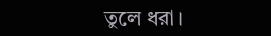তুলে ধরা।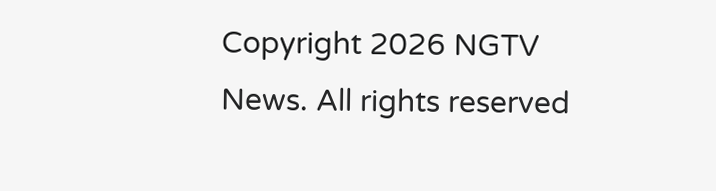Copyright 2026 NGTV News. All rights reserved